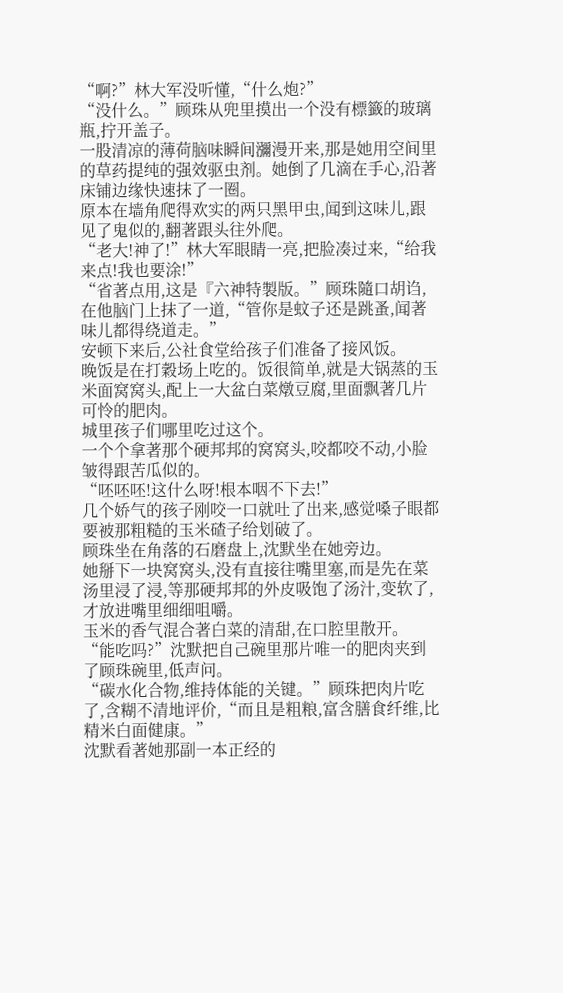“啊?”林大军没听懂,“什么炮?”
“没什么。”顾珠从兜里摸出一个没有標籤的玻璃瓶,拧开盖子。
一股清凉的薄荷脑味瞬间瀰漫开来,那是她用空间里的草药提纯的强效驱虫剂。她倒了几滴在手心,沿著床铺边缘快速抹了一圈。
原本在墙角爬得欢实的两只黑甲虫,闻到这味儿,跟见了鬼似的,翻著跟头往外爬。
“老大!神了!”林大军眼睛一亮,把脸凑过来,“给我来点!我也要涂!”
“省著点用,这是『六神特製版。”顾珠隨口胡诌,在他脑门上抹了一道,“管你是蚊子还是跳蚤,闻著味儿都得绕道走。”
安顿下来后,公社食堂给孩子们准备了接风饭。
晚饭是在打穀场上吃的。饭很简单,就是大锅蒸的玉米面窝窝头,配上一大盆白菜燉豆腐,里面飘著几片可怜的肥肉。
城里孩子们哪里吃过这个。
一个个拿著那个硬邦邦的窝窝头,咬都咬不动,小脸皱得跟苦瓜似的。
“呸呸呸!这什么呀!根本咽不下去!”
几个娇气的孩子刚咬一口就吐了出来,感觉嗓子眼都要被那粗糙的玉米碴子给划破了。
顾珠坐在角落的石磨盘上,沈默坐在她旁边。
她掰下一块窝窝头,没有直接往嘴里塞,而是先在菜汤里浸了浸,等那硬邦邦的外皮吸饱了汤汁,变软了,才放进嘴里细细咀嚼。
玉米的香气混合著白菜的清甜,在口腔里散开。
“能吃吗?”沈默把自己碗里那片唯一的肥肉夹到了顾珠碗里,低声问。
“碳水化合物,维持体能的关键。”顾珠把肉片吃了,含糊不清地评价,“而且是粗粮,富含膳食纤维,比精米白面健康。”
沈默看著她那副一本正经的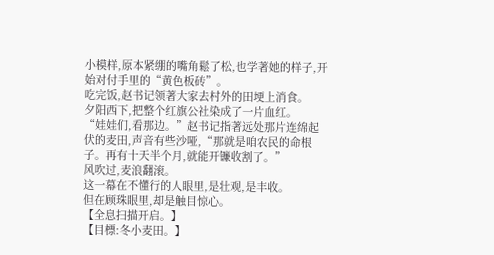小模样,原本紧绷的嘴角鬆了松,也学著她的样子,开始对付手里的“黄色板砖”。
吃完饭,赵书记领著大家去村外的田埂上消食。
夕阳西下,把整个红旗公社染成了一片血红。
“娃娃们,看那边。”赵书记指著远处那片连绵起伏的麦田,声音有些沙哑,“那就是咱农民的命根子。再有十天半个月,就能开镰收割了。”
风吹过,麦浪翻滚。
这一幕在不懂行的人眼里,是壮观,是丰收。
但在顾珠眼里,却是触目惊心。
【全息扫描开启。】
【目標:冬小麦田。】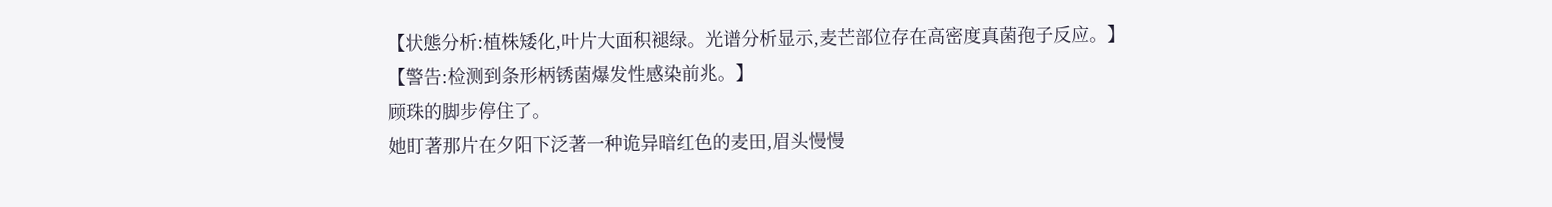【状態分析:植株矮化,叶片大面积褪绿。光谱分析显示,麦芒部位存在高密度真菌孢子反应。】
【警告:检测到条形柄锈菌爆发性感染前兆。】
顾珠的脚步停住了。
她盯著那片在夕阳下泛著一种诡异暗红色的麦田,眉头慢慢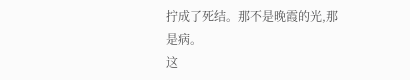拧成了死结。那不是晚霞的光,那是病。
这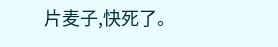片麦子,快死了。